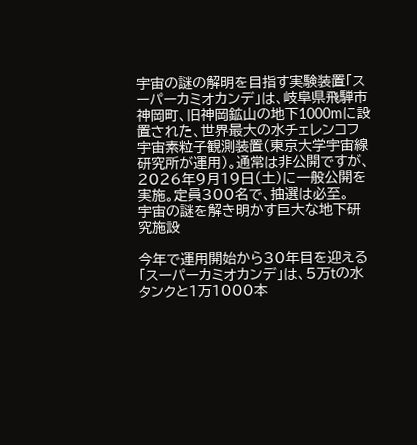宇宙の謎の解明を目指す実験装置「スーパーカミオカンデ」は、岐阜県飛騨市神岡町、旧神岡鉱山の地下1000mに設置された、世界最大の水チェレンコフ宇宙素粒子観測装置(東京大学宇宙線研究所が運用)。通常は非公開ですが、2026年9月19日(土)に一般公開を実施。定員300名で、抽選は必至。
宇宙の謎を解き明かす巨大な地下研究施設

今年で運用開始から30年目を迎える「スーパーカミオカンデ」は、5万tの水タンクと1万1000本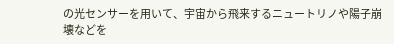の光センサーを用いて、宇宙から飛来するニュートリノや陽子崩壊などを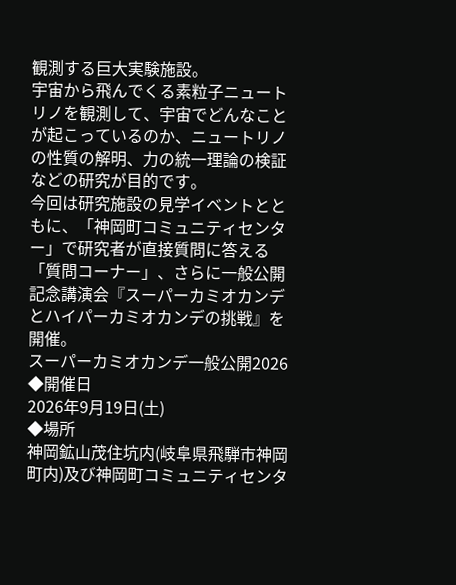観測する巨大実験施設。
宇宙から飛んでくる素粒子ニュートリノを観測して、宇宙でどんなことが起こっているのか、ニュートリノの性質の解明、力の統一理論の検証などの研究が目的です。
今回は研究施設の見学イベントとともに、「神岡町コミュニティセンター」で研究者が直接質問に答える「質問コーナー」、さらに一般公開記念講演会『スーパーカミオカンデとハイパーカミオカンデの挑戦』を開催。
スーパーカミオカンデ一般公開2026
◆開催日
2026年9月19日(土)
◆場所
神岡鉱山茂住坑内(岐阜県飛騨市神岡町内)及び神岡町コミュニティセンタ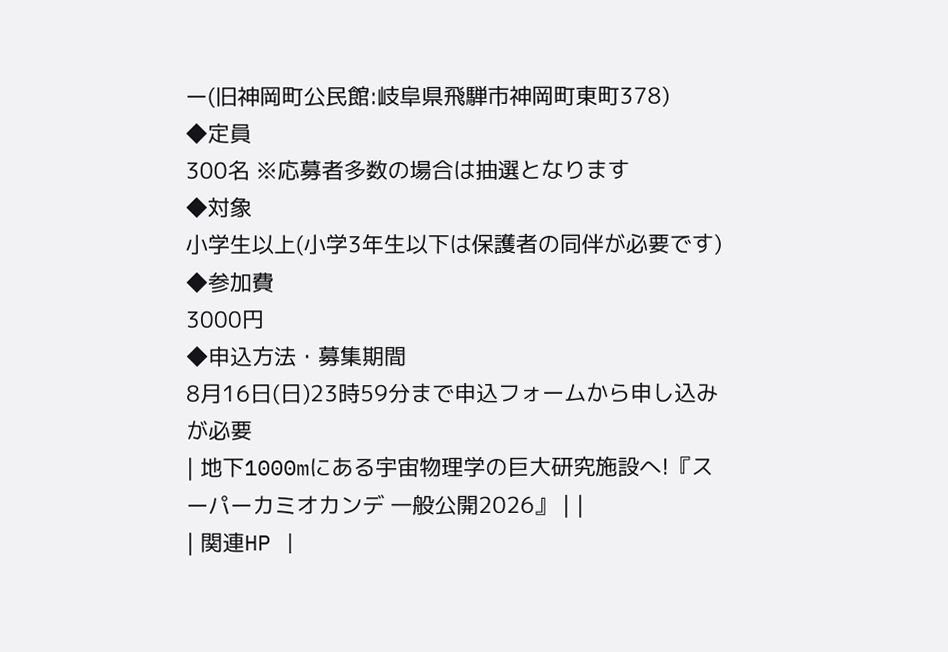ー(旧神岡町公民館:岐阜県飛騨市神岡町東町378)
◆定員
300名 ※応募者多数の場合は抽選となります
◆対象
小学生以上(小学3年生以下は保護者の同伴が必要です)
◆参加費
3000円
◆申込方法・募集期間
8月16日(日)23時59分まで申込フォームから申し込みが必要
| 地下1000mにある宇宙物理学の巨大研究施設へ!『スーパーカミオカンデ 一般公開2026』 | |
| 関連HP |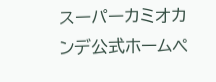スーパーカミオカンデ公式ホームペ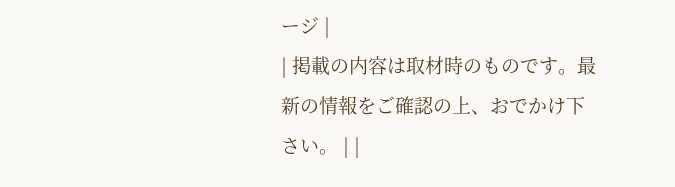ージ |
| 掲載の内容は取材時のものです。最新の情報をご確認の上、おでかけ下さい。 | |